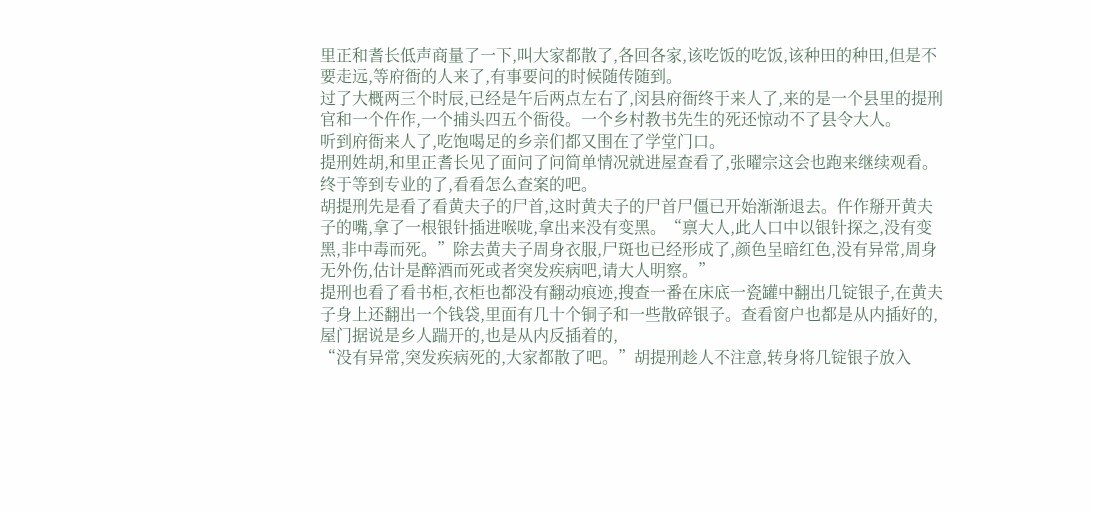里正和耆长低声商量了一下,叫大家都散了,各回各家,该吃饭的吃饭,该种田的种田,但是不要走远,等府衙的人来了,有事要问的时候随传随到。
过了大概两三个时辰,已经是午后两点左右了,闵县府衙终于来人了,来的是一个县里的提刑官和一个仵作,一个捕头四五个衙役。一个乡村教书先生的死还惊动不了县令大人。
听到府衙来人了,吃饱喝足的乡亲们都又围在了学堂门口。
提刑姓胡,和里正耆长见了面问了问简单情况就进屋查看了,张曜宗这会也跑来继续观看。终于等到专业的了,看看怎么查案的吧。
胡提刑先是看了看黄夫子的尸首,这时黄夫子的尸首尸僵已开始渐渐退去。仵作掰开黄夫子的嘴,拿了一根银针插进喉咙,拿出来没有变黑。“禀大人,此人口中以银针探之,没有变黑,非中毒而死。”除去黄夫子周身衣服,尸斑也已经形成了,颜色呈暗红色,没有异常,周身无外伤,估计是醉酒而死或者突发疾病吧,请大人明察。”
提刑也看了看书柜,衣柜也都没有翻动痕迹,搜查一番在床底一瓷罐中翻出几锭银子,在黄夫子身上还翻出一个钱袋,里面有几十个铜子和一些散碎银子。查看窗户也都是从内插好的,屋门据说是乡人踹开的,也是从内反插着的,
“没有异常,突发疾病死的,大家都散了吧。”胡提刑趁人不注意,转身将几锭银子放入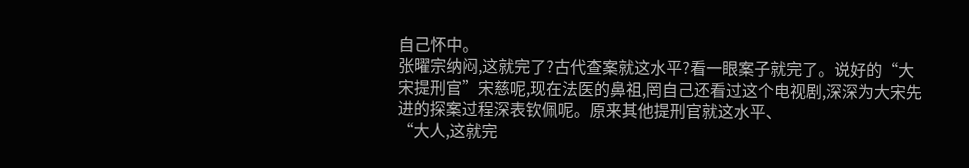自己怀中。
张曜宗纳闷,这就完了?古代查案就这水平?看一眼案子就完了。说好的“大宋提刑官”宋慈呢,现在法医的鼻祖,罔自己还看过这个电视剧,深深为大宋先进的探案过程深表钦佩呢。原来其他提刑官就这水平、
“大人,这就完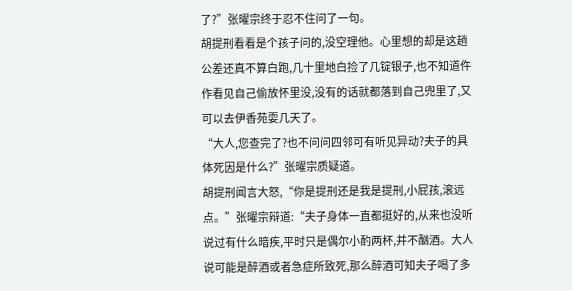了?”张曜宗终于忍不住问了一句。
胡提刑看看是个孩子问的,没空理他。心里想的却是这趟公差还真不算白跑,几十里地白捡了几锭银子,也不知道仵作看见自己偷放怀里没,没有的话就都落到自己兜里了,又可以去伊香苑耍几天了。
“大人,您查完了?也不问问四邻可有听见异动?夫子的具体死因是什么?”张曜宗质疑道。
胡提刑闻言大怒,“你是提刑还是我是提刑,小屁孩,滚远点。”张曜宗辩道:“夫子身体一直都挺好的,从来也没听说过有什么暗疾,平时只是偶尔小酌两杯,并不酗酒。大人说可能是醉酒或者急症所致死,那么醉酒可知夫子喝了多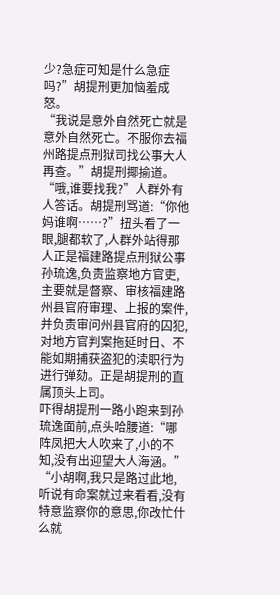少?急症可知是什么急症吗?”胡提刑更加恼羞成怒。
“我说是意外自然死亡就是意外自然死亡。不服你去福州路提点刑狱司找公事大人再查。”胡提刑揶揄道。
“哦,谁要找我?”人群外有人答话。胡提刑骂道:“你他妈谁啊……?”扭头看了一眼,腿都软了,人群外站得那人正是福建路提点刑狱公事孙琉逸,负责监察地方官吏,主要就是督察、审核福建路州县官府审理、上报的案件,并负责审问州县官府的囚犯,对地方官判案拖延时日、不能如期捕获盗犯的渎职行为进行弹劾。正是胡提刑的直属顶头上司。
吓得胡提刑一路小跑来到孙琉逸面前,点头哈腰道:“哪阵凤把大人吹来了,小的不知,没有出迎望大人海涵。”
“小胡啊,我只是路过此地,听说有命案就过来看看,没有特意监察你的意思,你改忙什么就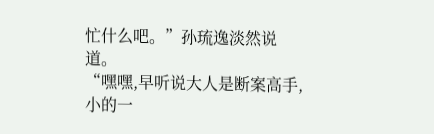忙什么吧。”孙琉逸淡然说道。
“嘿嘿,早听说大人是断案高手,小的一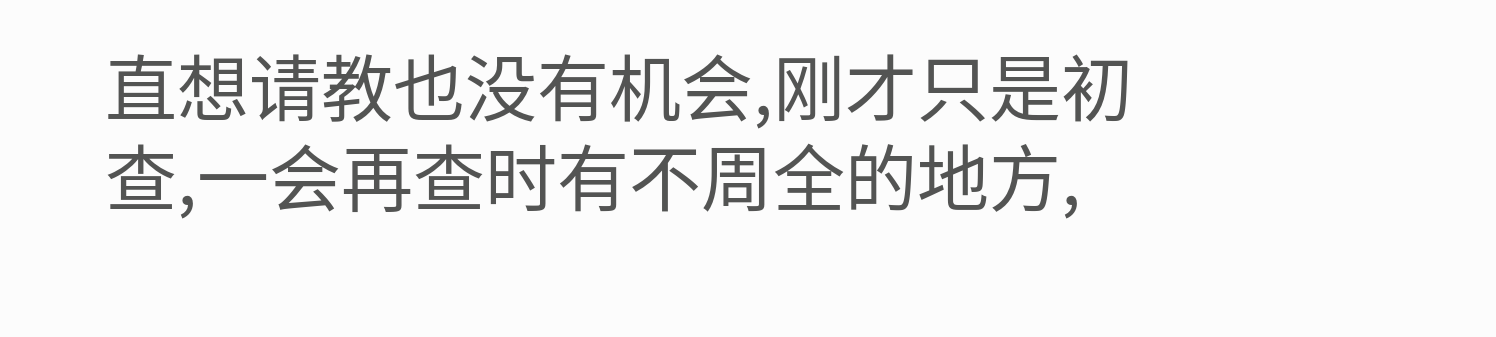直想请教也没有机会,刚才只是初查,一会再查时有不周全的地方,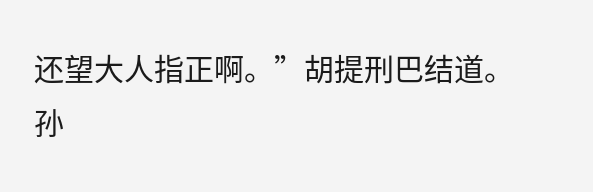还望大人指正啊。”胡提刑巴结道。
孙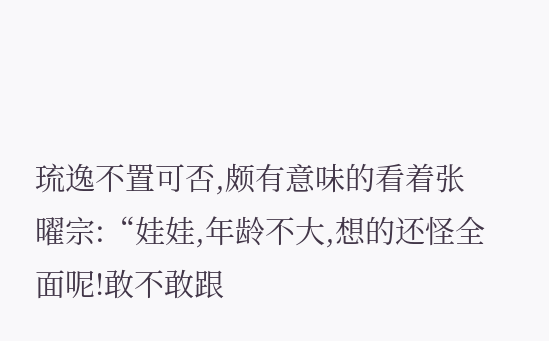琉逸不置可否,颇有意味的看着张曜宗:“娃娃,年龄不大,想的还怪全面呢!敢不敢跟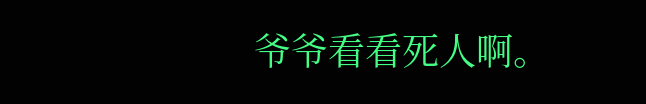爷爷看看死人啊。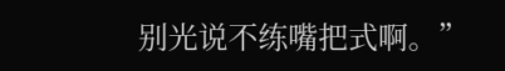别光说不练嘴把式啊。”